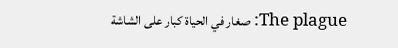The plague: صغار في الحياة كبار على الشاشة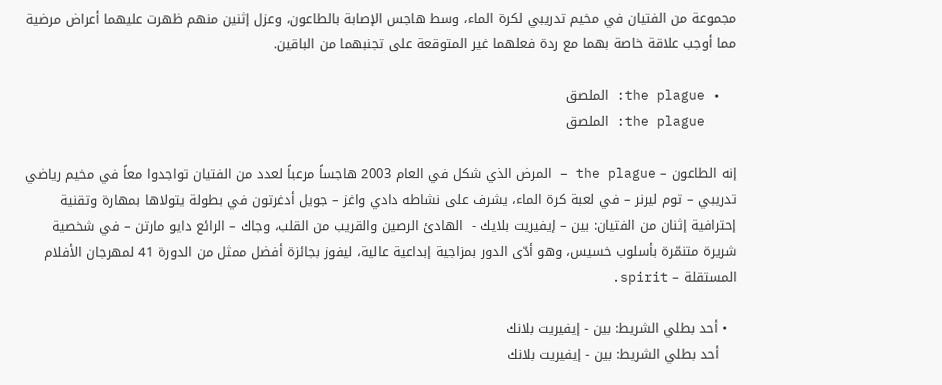مجموعة من الفتيان في مخيم تدريبي لكرة الماء، وسط هاجس الإصابة بالطاعون، وعزل إثنين منهم ظهرت عليهما أعراض مرضية مما أوجب علاقة خاصة بهما مع ردة فعلهما غير المتوقعة على تجنبهما من الباقين.

  • the plague: الملصق
    the plague: الملصق

إنه الطاعون – the plague – المرض الذي شكل في العام 2003 هاجساً مرعباً لعدد من الفتيان تواجدوا معاً في مخيم رياضي تدريبي – توم ليرنر – في لعبة كرة الماء، يشرف على نشاطه دادي واغز – جويل أدغرتون في بطولة يتولاها بمهارة وتقنية إحترافية إثنان من الفتيان: بين – إيفيريت بلايك -  الهادئ الرصين والقريب من القلب، وجاك – الرائع دايو مارتن – في شخصية شريرة متنمّرة بأسلوب خسيس، وهو أدّى الدور بمزاجية إبداعية عالية، ليفوز بجائزة أفضل ممثل من الدورة 41 لمهرجان الأفلام المستقلة – spirit.

  • أحد بطلي الشريط: بين - إيفيريت بلانك
    أحد بطلي الشريط: بين - إيفيريت بلانك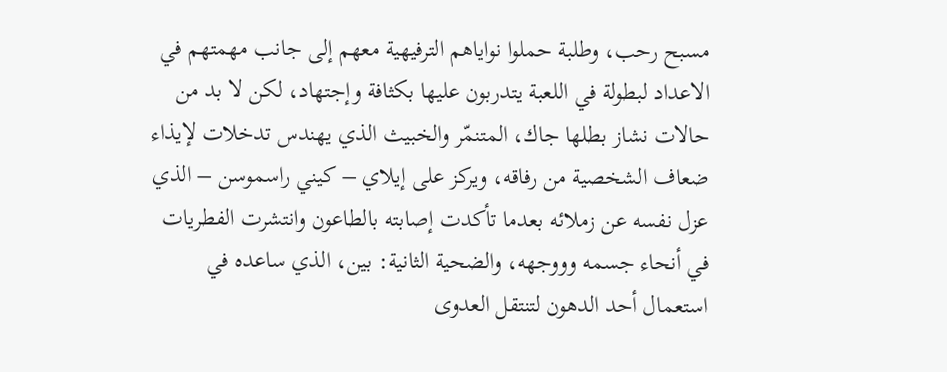مسبح رحب، وطلبة حملوا نواياهم الترفيهية معهم إلى جانب مهمتهم في الاعداد لبطولة في اللعبة يتدربون عليها بكثافة وإجتهاد، لكن لا بد من حالات نشاز بطلها جاك، المتنمّر والخبيث الذي يهندس تدخلات لإيذاء ضعاف الشخصية من رفاقه، ويركز على إيلاي – كيني راسموسن – الذي عزل نفسه عن زملائه بعدما تأكدت إصابته بالطاعون وانتشرت الفطريات في أنحاء جسمه وووجهه، والضحية الثانية: بين، الذي ساعده في استعمال أحد الدهون لتنتقل العدوى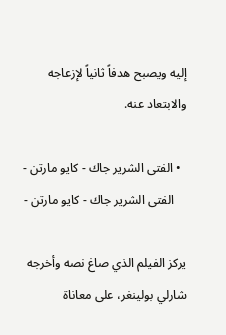إليه ويصبح هدفاً ثانياً لإزعاجه والابتعاد عنه.

  • الفتى الشرير جاك - كايو مارتن -
    الفتى الشرير جاك - كايو مارتن -

يركز الفيلم الذي صاغ نصه وأخرجه شارلي بولينغر، على معاناة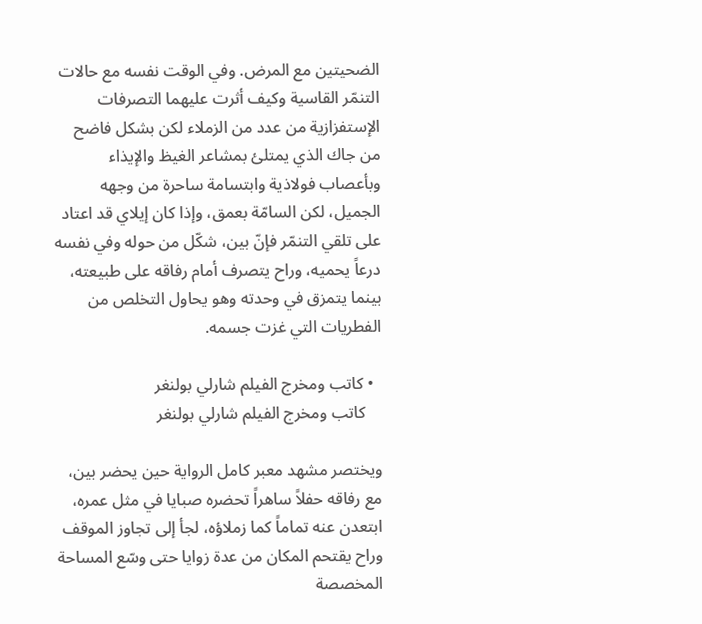الضحيتين مع المرض. وفي الوقت نفسه مع حالات التنمّر القاسية وكيف أثرت عليهما التصرفات الإستفزازية من عدد من الزملاء لكن بشكل فاضح من جاك الذي يمتلئ بمشاعر الغيظ والإيذاء وبأعصاب فولاذية وابتسامة ساحرة من وجهه الجميل، لكن السامّة بعمق، وإذا كان إيلاي قد اعتاد على تلقي التنمّر فإنّ بين، شكّل من حوله وفي نفسه درعاً يحميه، وراح يتصرف أمام رفاقه على طبيعته، بينما يتمزق في وحدته وهو يحاول التخلص من الفطريات التي غزت جسمه.

  • كاتب ومخرج الفيلم شارلي بولنغر
    كاتب ومخرج الفيلم شارلي بولنغر

ويختصر مشهد معبر كامل الرواية حين يحضر بين، مع رفاقه حفلاً ساهراً تحضره صبايا في مثل عمره، ابتعدن عنه تماماً كما زملاؤه، لجأ إلى تجاوز الموقف وراح يقتحم المكان من عدة زوايا حتى وسّع المساحة المخصصة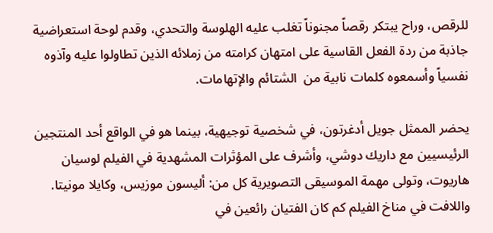للرقص، وراح يبتكر رقصاً مجنوناً تغلب عليه الهلوسة والتحدي، وقدم لوحة استعراضية جاذبة من ردة الفعل القاسية على امتهان كرامته من زملائه الذين تطاولوا عليه وآذوه نفسياً وأسمعوه كلمات نابية من  الشتائم والإتهامات.

يحضر الممثل جويل أدغرتون، في شخصية توجيهية، بينما هو في الواقع أحد المنتجين الرئيسيين مع داريك دوشي، وأشرف على المؤثرات المشهدية في الفيلم لوسيان هاريوت، وتولى مهمة الموسيقى التصويرية كل من: أليسون موزيس، وكايلا مونيتا. واللافت في مناخ الفيلم كم كان الفتيان رائعين في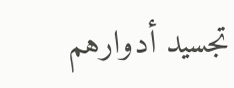تجسيد أدوارهم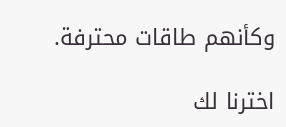وكأنهم طاقات محترفة.

اخترنا لك